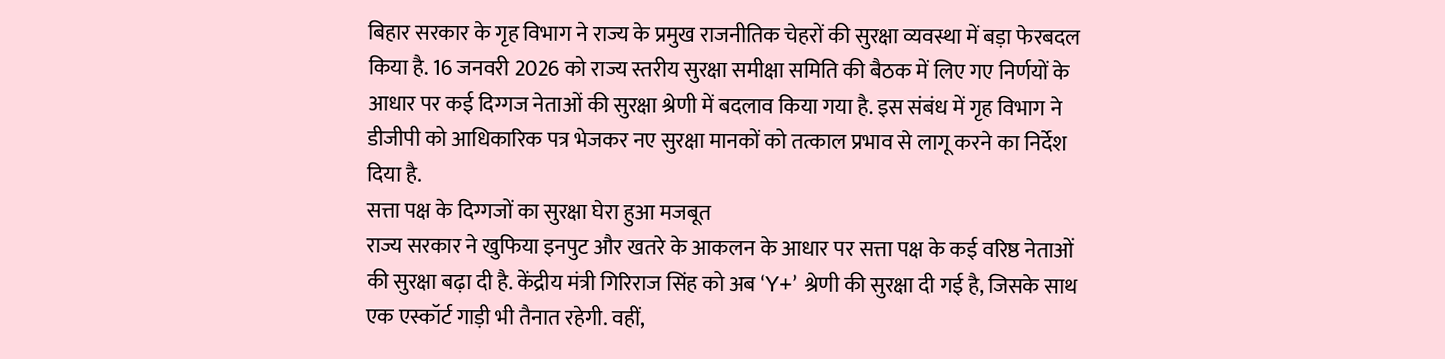बिहार सरकार के गृह विभाग ने राज्य के प्रमुख राजनीतिक चेहरों की सुरक्षा व्यवस्था में बड़ा फेरबदल किया है. 16 जनवरी 2026 को राज्य स्तरीय सुरक्षा समीक्षा समिति की बैठक में लिए गए निर्णयों के आधार पर कई दिग्गज नेताओं की सुरक्षा श्रेणी में बदलाव किया गया है. इस संबंध में गृह विभाग ने डीजीपी को आधिकारिक पत्र भेजकर नए सुरक्षा मानकों को तत्काल प्रभाव से लागू करने का निर्देश दिया है.
सत्ता पक्ष के दिग्गजों का सुरक्षा घेरा हुआ मजबूत
राज्य सरकार ने खुफिया इनपुट और खतरे के आकलन के आधार पर सत्ता पक्ष के कई वरिष्ठ नेताओं की सुरक्षा बढ़ा दी है. केंद्रीय मंत्री गिरिराज सिंह को अब ‘Y+’ श्रेणी की सुरक्षा दी गई है, जिसके साथ एक एस्कॉर्ट गाड़ी भी तैनात रहेगी. वहीं,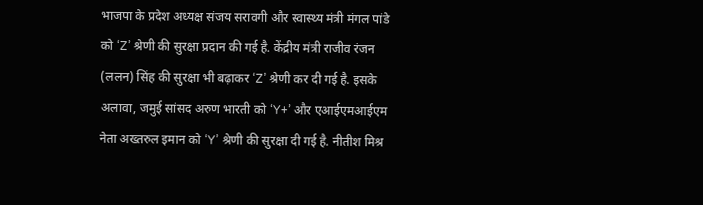भाजपा के प्रदेश अध्यक्ष संजय सरावगी और स्वास्थ्य मंत्री मंगल पांडे को ‘Z’ श्रेणी की सुरक्षा प्रदान की गई है. केंद्रीय मंत्री राजीव रंजन (ललन) सिंह की सुरक्षा भी बढ़ाकर ‘Z’ श्रेणी कर दी गई है. इसके अलावा, जमुई सांसद अरुण भारती को ‘Y+’ और एआईएमआईएम नेता अख्तरुल इमान को ‘Y’ श्रेणी की सुरक्षा दी गई है. नीतीश मिश्र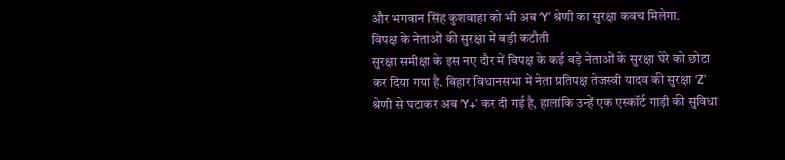और भगवान सिंह कुशवाहा को भी अब ‘Y’ श्रेणी का सुरक्षा कवच मिलेगा.
विपक्ष के नेताओं की सुरक्षा में बड़ी कटौती
सुरक्षा समीक्षा के इस नए दौर में विपक्ष के कई बड़े नेताओं के सुरक्षा घेरे को छोटा कर दिया गया है. बिहार विधानसभा में नेता प्रतिपक्ष तेजस्वी यादव की सुरक्षा ‘Z’ श्रेणी से घटाकर अब ‘Y+’ कर दी गई है, हालांकि उन्हें एक एस्कॉर्ट गाड़ी की सुविधा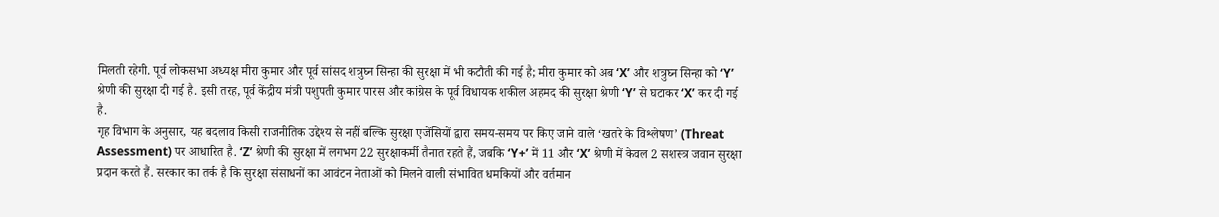मिलती रहेगी. पूर्व लोकसभा अध्यक्ष मीरा कुमार और पूर्व सांसद शत्रुघ्न सिन्हा की सुरक्षा में भी कटौती की गई है; मीरा कुमार को अब ‘X’ और शत्रुघ्न सिन्हा को ‘Y’ श्रेणी की सुरक्षा दी गई है. इसी तरह, पूर्व केंद्रीय मंत्री पशुपती कुमार पारस और कांग्रेस के पूर्व विधायक शकील अहमद की सुरक्षा श्रेणी ‘Y’ से घटाकर ‘X’ कर दी गई है.
गृह विभाग के अनुसार, यह बदलाव किसी राजनीतिक उद्देश्य से नहीं बल्कि सुरक्षा एजेंसियों द्वारा समय-समय पर किए जाने वाले ‘खतरे के विश्लेषण’ (Threat Assessment) पर आधारित है. ‘Z’ श्रेणी की सुरक्षा में लगभग 22 सुरक्षाकर्मी तैनात रहते हैं, जबकि ‘Y+’ में 11 और ‘X’ श्रेणी में केवल 2 सशस्त्र जवान सुरक्षा प्रदान करते हैं. सरकार का तर्क है कि सुरक्षा संसाधनों का आवंटन नेताओं को मिलने वाली संभावित धमकियों और वर्तमान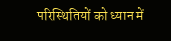परिस्थितियों को ध्यान में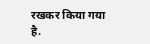रखकर किया गया है.